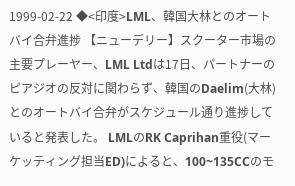1999-02-22 ◆<印度>LML、韓国大林とのオートバイ合弁進捗 【ニューデリー】スクーター市場の主要プレーヤー、LML Ltdは17日、パートナーのピアジオの反対に関わらず、韓国のDaelim(大林)とのオートバイ合弁がスケジュール通り進捗していると発表した。 LMLのRK Caprihan重役(マーケッティング担当ED)によると、100~135CCのモ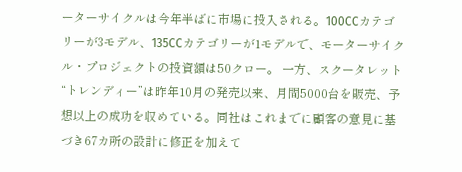ーターサイクルは今年半ばに市場に投入される。100CCカテゴリーが3モデル、135CCカテゴリーが1モデルで、モーターサイクル・プロジェクトの投資額は50クロー。 一方、スクータレット“トレンディー”は昨年10月の発売以来、月間5000台を販売、予想以上の成功を収めている。同社はこれまでに顧客の意見に基づき67カ所の設計に修正を加えて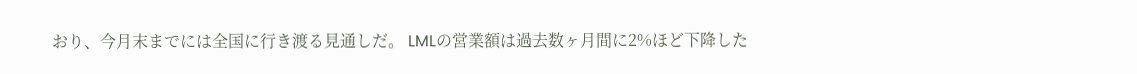おり、今月末までには全国に行き渡る見通しだ。 LMLの営業額は過去数ヶ月間に2%ほど下降した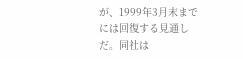が、1999年3月末までには回復する見通しだ。同社は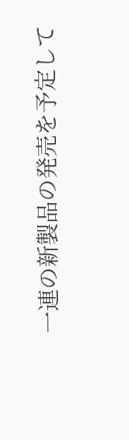一連の新製品の発売を予定して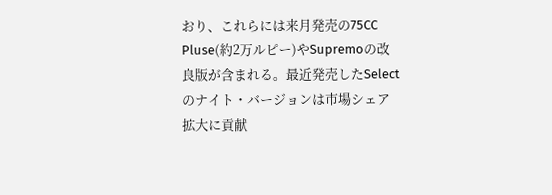おり、これらには来月発売の75CC Pluse(約2万ルピー)やSupremoの改良版が含まれる。最近発売したSelectのナイト・バージョンは市場シェア拡大に貢献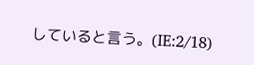していると言う。(IE:2/18)